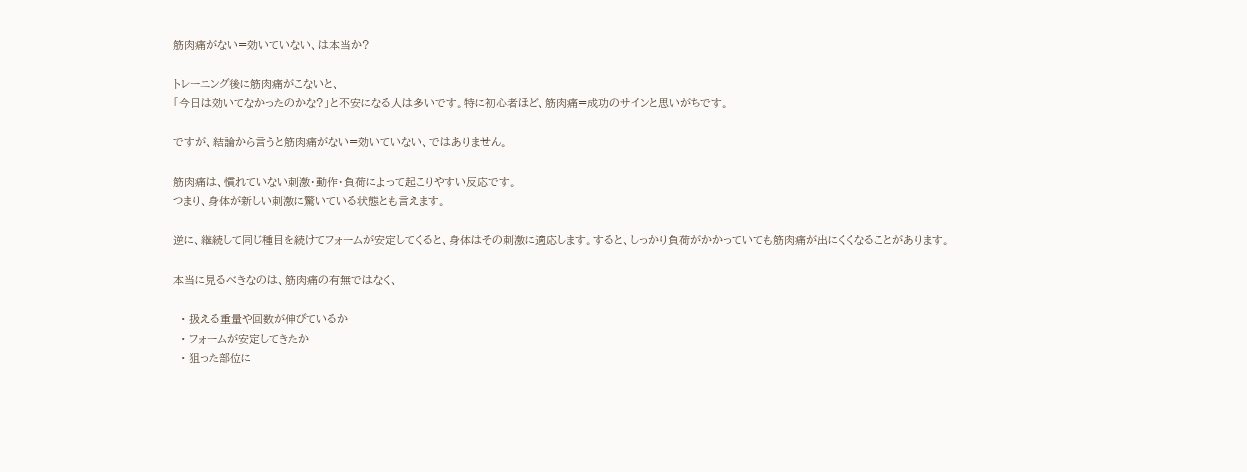筋肉痛がない=効いていない、は本当か?

トレーニング後に筋肉痛がこないと、
「今日は効いてなかったのかな?」と不安になる人は多いです。特に初心者ほど、筋肉痛=成功のサインと思いがちです。

ですが、結論から言うと筋肉痛がない=効いていない、ではありません。

筋肉痛は、慣れていない刺激・動作・負荷によって起こりやすい反応です。
つまり、身体が新しい刺激に驚いている状態とも言えます。

逆に、継続して同じ種目を続けてフォームが安定してくると、身体はその刺激に適応します。すると、しっかり負荷がかかっていても筋肉痛が出にくくなることがあります。

本当に見るべきなのは、筋肉痛の有無ではなく、

  • 扱える重量や回数が伸びているか
  • フォームが安定してきたか
  • 狙った部位に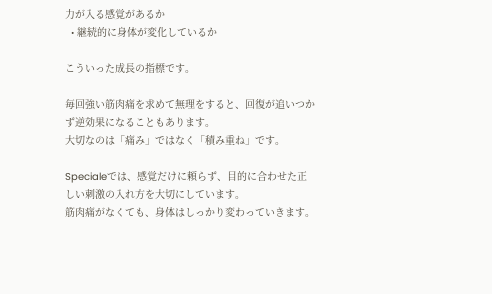力が入る感覚があるか
  • 継続的に身体が変化しているか

こういった成長の指標です。

毎回強い筋肉痛を求めて無理をすると、回復が追いつかず逆効果になることもあります。
大切なのは「痛み」ではなく「積み重ね」です。

Specialeでは、感覚だけに頼らず、目的に合わせた正しい刺激の入れ方を大切にしています。
筋肉痛がなくても、身体はしっかり変わっていきます。